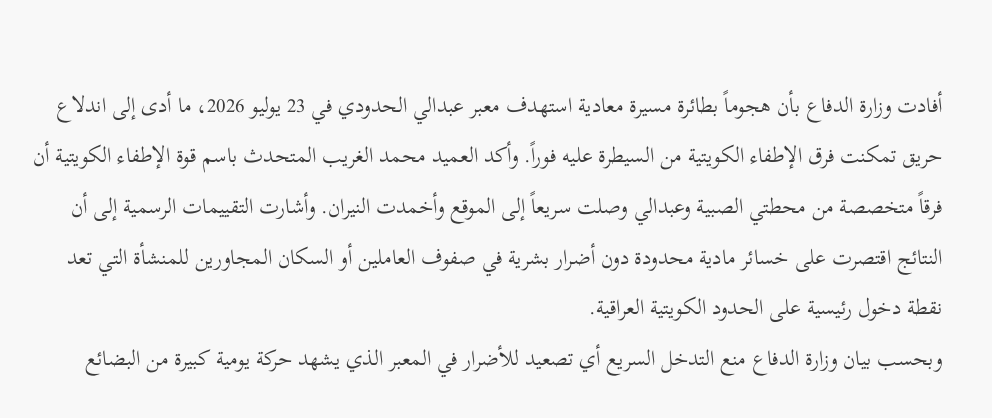أفادت وزارة الدفاع بأن هجوماً بطائرة مسيرة معادية استهدف معبر عبدالي الحدودي في 23 يوليو 2026، ما أدى إلى اندلاع حريق تمكنت فرق الإطفاء الكويتية من السيطرة عليه فوراً. وأكد العميد محمد الغريب المتحدث باسم قوة الإطفاء الكويتية أن فرقاً متخصصة من محطتي الصبية وعبدالي وصلت سريعاً إلى الموقع وأخمدت النيران. وأشارت التقييمات الرسمية إلى أن النتائج اقتصرت على خسائر مادية محدودة دون أضرار بشرية في صفوف العاملين أو السكان المجاورين للمنشأة التي تعد نقطة دخول رئيسية على الحدود الكويتية العراقية.
وبحسب بيان وزارة الدفاع منع التدخل السريع أي تصعيد للأضرار في المعبر الذي يشهد حركة يومية كبيرة من البضائع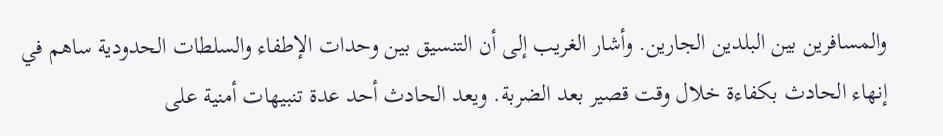والمسافرين بين البلدين الجارين. وأشار الغريب إلى أن التنسيق بين وحدات الإطفاء والسلطات الحدودية ساهم في إنهاء الحادث بكفاءة خلال وقت قصير بعد الضربة. ويعد الحادث أحد عدة تنبيهات أمنية على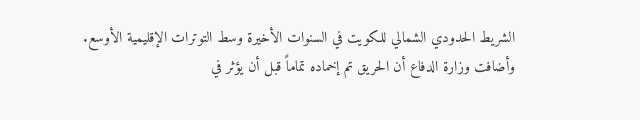الشريط الحدودي الشمالي للكويت في السنوات الأخيرة وسط التوترات الإقليمية الأوسع.
وأضافت وزارة الدفاع أن الحريق تم إخماده تماماً قبل أن يؤثر في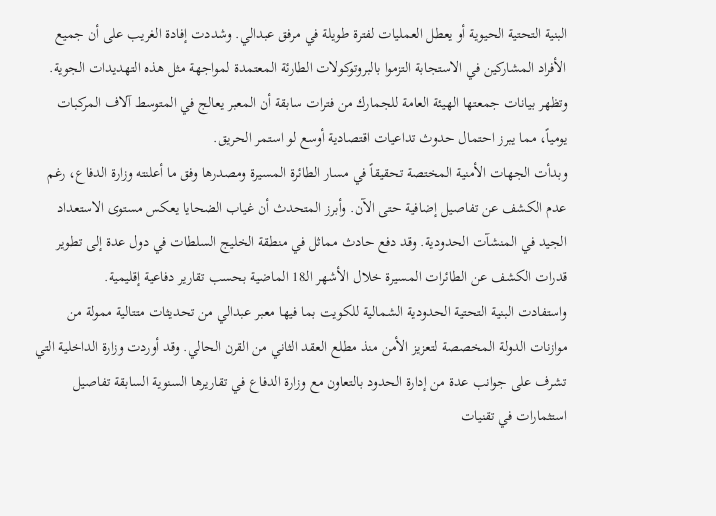البنية التحتية الحيوية أو يعطل العمليات لفترة طويلة في مرفق عبدالي. وشددت إفادة الغريب على أن جميع الأفراد المشاركين في الاستجابة التزموا بالبروتوكولات الطارئة المعتمدة لمواجهة مثل هذه التهديدات الجوية. وتظهر بيانات جمعتها الهيئة العامة للجمارك من فترات سابقة أن المعبر يعالج في المتوسط آلاف المركبات يومياً، مما يبرز احتمال حدوث تداعيات اقتصادية أوسع لو استمر الحريق.
وبدأت الجهات الأمنية المختصة تحقيقاً في مسار الطائرة المسيرة ومصدرها وفق ما أعلنته وزارة الدفاع، رغم عدم الكشف عن تفاصيل إضافية حتى الآن. وأبرز المتحدث أن غياب الضحايا يعكس مستوى الاستعداد الجيد في المنشآت الحدودية. وقد دفع حادث مماثل في منطقة الخليج السلطات في دول عدة إلى تطوير قدرات الكشف عن الطائرات المسيرة خلال الأشهر الـ18 الماضية بحسب تقارير دفاعية إقليمية.
واستفادت البنية التحتية الحدودية الشمالية للكويت بما فيها معبر عبدالي من تحديثات متتالية ممولة من موازنات الدولة المخصصة لتعزيز الأمن منذ مطلع العقد الثاني من القرن الحالي. وقد أوردت وزارة الداخلية التي تشرف على جوانب عدة من إدارة الحدود بالتعاون مع وزارة الدفاع في تقاريرها السنوية السابقة تفاصيل استثمارات في تقنيات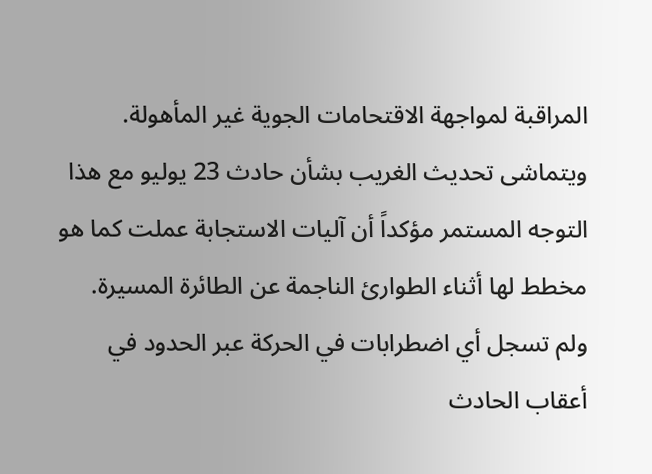المراقبة لمواجهة الاقتحامات الجوية غير المأهولة. ويتماشى تحديث الغريب بشأن حادث 23 يوليو مع هذا التوجه المستمر مؤكداً أن آليات الاستجابة عملت كما هو مخطط لها أثناء الطوارئ الناجمة عن الطائرة المسيرة.
ولم تسجل أي اضطرابات في الحركة عبر الحدود في أعقاب الحادث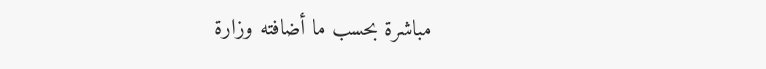مباشرة بحسب ما أضافته وزارة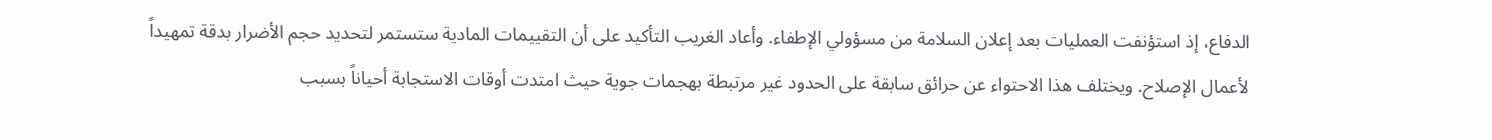الدفاع، إذ استؤنفت العمليات بعد إعلان السلامة من مسؤولي الإطفاء. وأعاد الغريب التأكيد على أن التقييمات المادية ستستمر لتحديد حجم الأضرار بدقة تمهيداً لأعمال الإصلاح. ويختلف هذا الاحتواء عن حرائق سابقة على الحدود غير مرتبطة بهجمات جوية حيث امتدت أوقات الاستجابة أحياناً بسبب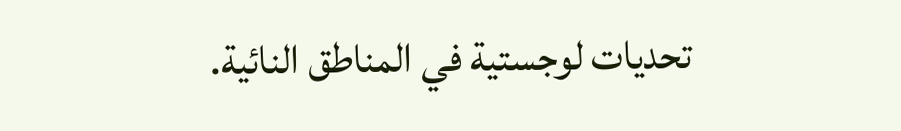تحديات لوجستية في المناطق النائية.